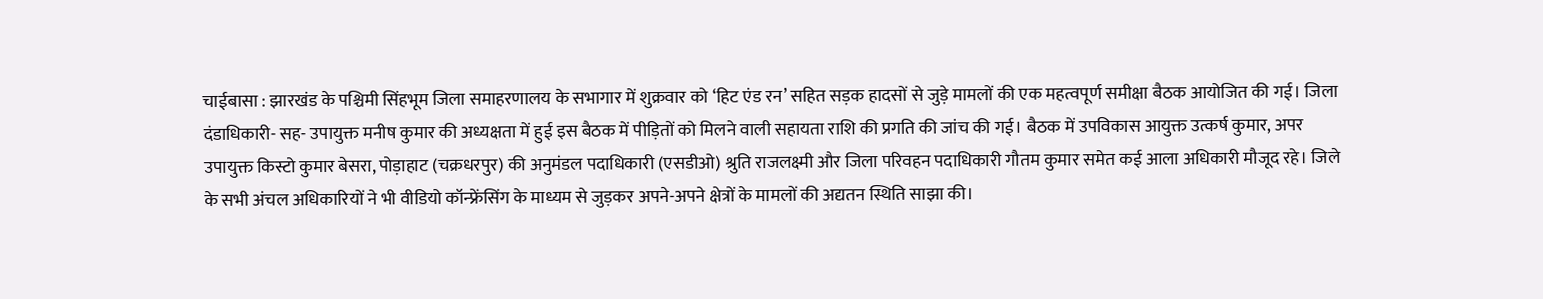चाईबासा : झारखंड के पश्चिमी सिंहभूम जिला समाहरणालय के सभागार में शुक्रवार को ‘हिट एंड रन’ सहित सड़क हादसों से जुड़े मामलों की एक महत्वपूर्ण समीक्षा बैठक आयोजित की गई। जिला दंडाधिकारी- सह- उपायुक्त मनीष कुमार की अध्यक्षता में हुई इस बैठक में पीड़ितों को मिलने वाली सहायता राशि की प्रगति की जांच की गई। बैठक में उपविकास आयुक्त उत्कर्ष कुमार, अपर उपायुक्त किस्टो कुमार बेसरा, पोड़ाहाट (चक्रधरपुर) की अनुमंडल पदाधिकारी (एसडीओ) श्रुति राजलक्ष्मी और जिला परिवहन पदाधिकारी गौतम कुमार समेत कई आला अधिकारी मौजूद रहे। जिले के सभी अंचल अधिकारियों ने भी वीडियो कॉन्फ्रेंसिंग के माध्यम से जुड़कर अपने-अपने क्षेत्रों के मामलों की अद्यतन स्थिति साझा की।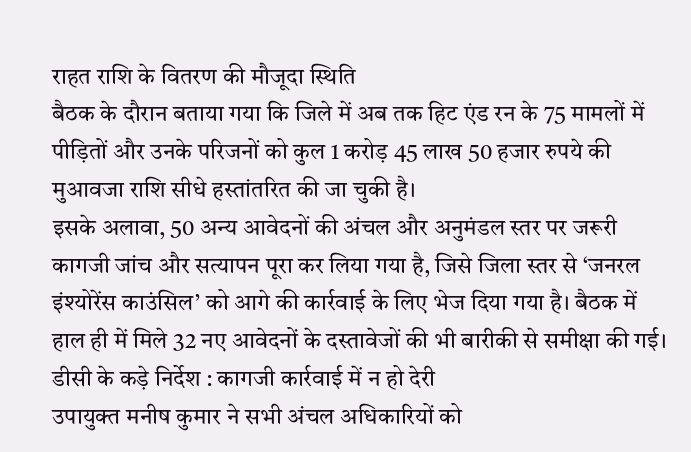राहत राशि के वितरण की मौजूदा स्थिति
बैठक के दौरान बताया गया कि जिले में अब तक हिट एंड रन के 75 मामलों में पीड़ितों और उनके परिजनों को कुल 1 करोड़ 45 लाख 50 हजार रुपये की मुआवजा राशि सीधे हस्तांतरित की जा चुकी है।
इसके अलावा, 50 अन्य आवेदनों की अंचल और अनुमंडल स्तर पर जरूरी कागजी जांच और सत्यापन पूरा कर लिया गया है, जिसे जिला स्तर से ‘जनरल इंश्योरेंस काउंसिल’ को आगे की कार्रवाई के लिए भेज दिया गया है। बैठक में हाल ही में मिले 32 नए आवेदनों के दस्तावेजों की भी बारीकी से समीक्षा की गई।
डीसी के कड़े निर्देश : कागजी कार्रवाई में न हो देरी
उपायुक्त मनीष कुमार ने सभी अंचल अधिकारियों को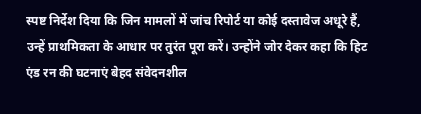स्पष्ट निर्देश दिया कि जिन मामलों में जांच रिपोर्ट या कोई दस्तावेज अधूरे हैं, उन्हें प्राथमिकता के आधार पर तुरंत पूरा करें। उन्होंने जोर देकर कहा कि हिट एंड रन की घटनाएं बेहद संवेदनशील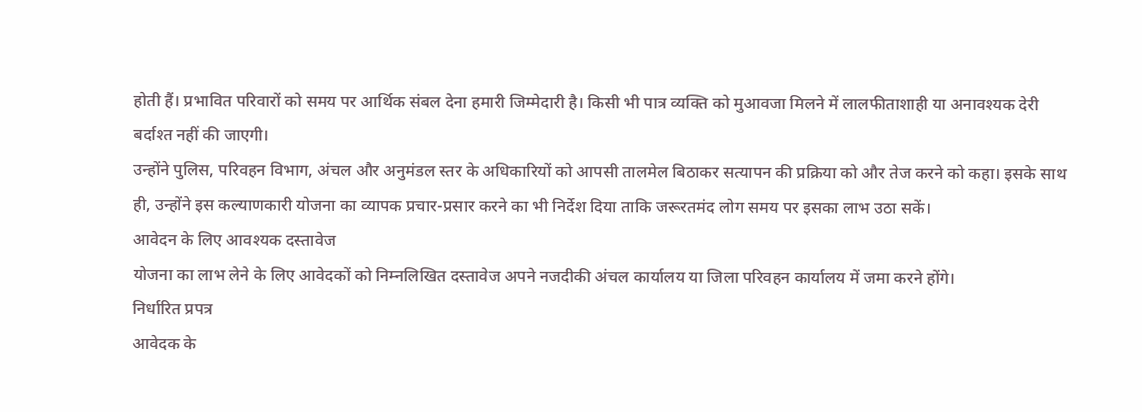होती हैं। प्रभावित परिवारों को समय पर आर्थिक संबल देना हमारी जिम्मेदारी है। किसी भी पात्र व्यक्ति को मुआवजा मिलने में लालफीताशाही या अनावश्यक देरी बर्दाश्त नहीं की जाएगी।
उन्होंने पुलिस, परिवहन विभाग, अंचल और अनुमंडल स्तर के अधिकारियों को आपसी तालमेल बिठाकर सत्यापन की प्रक्रिया को और तेज करने को कहा। इसके साथ ही, उन्होंने इस कल्याणकारी योजना का व्यापक प्रचार-प्रसार करने का भी निर्देश दिया ताकि जरूरतमंद लोग समय पर इसका लाभ उठा सकें।
आवेदन के लिए आवश्यक दस्तावेज
योजना का लाभ लेने के लिए आवेदकों को निम्नलिखित दस्तावेज अपने नजदीकी अंचल कार्यालय या जिला परिवहन कार्यालय में जमा करने होंगे।
निर्धारित प्रपत्र
आवेदक के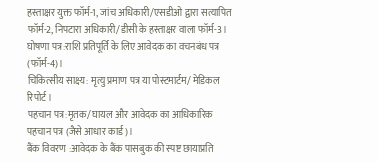हस्ताक्षर युक्त फॉर्म-1, जांच अधिकारी/एसडीओ द्वारा सत्यापित फॉर्म-2, निपटारा अधिकारी/डीसी के हस्ताक्षर वाला फॉर्म-3।
घोषणा पत्र:राशि प्रतिपूर्ति के लिए आवेदक का वचनबंध पत्र (फॉर्म-4)।
चिकित्सीय साक्ष्य: मृत्यु प्रमाण पत्र या पोस्टमार्टम/ मेडिकल रिपोर्ट।
पहचान पत्र:मृतक/ घायल और आवेदक का आधिकारिक पहचान पत्र (जैसे आधार कार्ड)।
बैंक विवरण :आवेदक के बैंक पासबुक की स्पष्ट छायाप्रति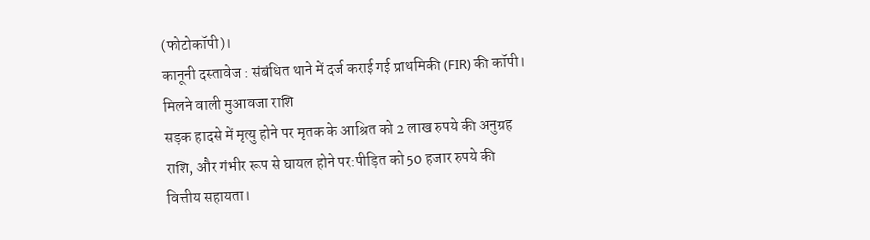(फोटोकॉपी)।
कानूनी दस्तावेज : संबंधित थाने में दर्ज कराई गई प्राथमिकी (FIR) की कॉपी।
मिलने वाली मुआवजा राशि
सड़क हादसे में मृत्यु होने पर मृतक के आश्रित को 2 लाख रुपये की अनुग्रह राशि, और गंभीर रूप से घायल होने पर:पीड़ित को 50 हजार रुपये की वित्तीय सहायता।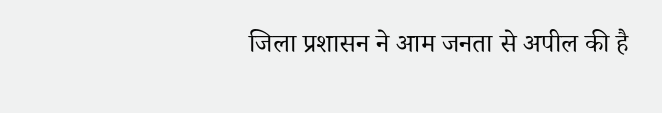जिला प्रशासन ने आम जनता से अपील की है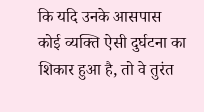कि यदि उनके आसपास कोई व्यक्ति ऐसी दुर्घटना का शिकार हुआ है, तो वे तुरंत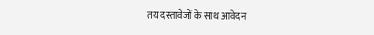तय दस्तावेजों के साथ आवेदन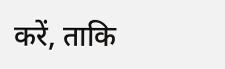करें, ताकि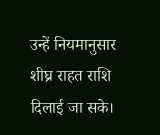उन्हें नियमानुसार शीघ्र राहत राशि दिलाई जा सके।